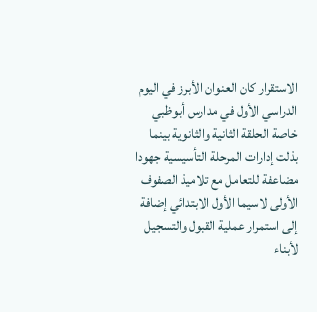الاستقرار كان العنوان الأبرز في اليوم الدراسي الأول في مدارس أبوظبي خاصة الحلقة الثانية والثانوية بينما بذلت إدارات المرحلة التأسيسية جهودا مضاعفة للتعامل مع تلاميذ الصفوف الأولى لاسيما الأول الابتدائي إضافة إلى استمرار عملية القبول والتسجيل لأبناء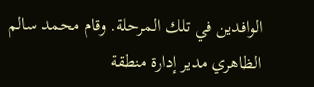الوافدين في تلك المرحلة. وقام محمد سالم الظاهري مدير إدارة منطقة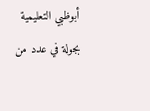أبوظبي التعليمية بجولة في عدد من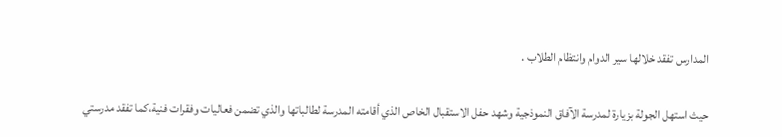المدارس تفقد خلالها سير الدوام وانتظام الطلاب .

حيث استهل الجولة بزيارة لمدرسة الآفاق النموذجية وشهد حفل الاستقبال الخاص الذي أقامته المدرسة لطالباتها والذي تضمن فعاليات وفقرات فنية،كما تفقد مدرستي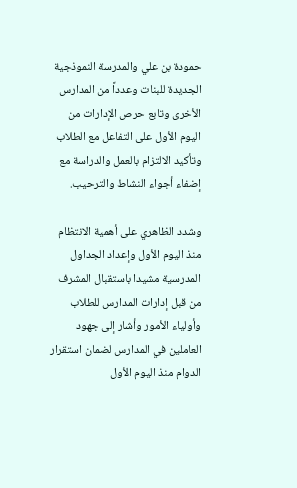حمودة بن علي والمدرسة النموذجية الجديدة للبنات وعدداً من المدارس الأخرى وتابع حرص الإدارات من اليوم الأول على التفاعل مع الطلاب وتأكيد الالتزام بالعمل والدراسة مع إضفاء أجواء النشاط والترحيب.

وشدد الظاهري على أهمية الانتظام منذ اليوم الأول وإعداد الجداول المدرسية مشيدا باستقبال المشرف من قبل إدارات المدارس للطلاب وأولياء الأمور وأشار إلى جهود العاملين في المدارس لضمان استقرار الدوام منذ اليوم الأول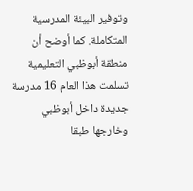وتوفير البيئة المدرسية المتكاملة. كما أوضح أن منطقة أبوظبي التعليمية تسلمت هذا العام 16 مدرسة جديدة داخل أبوظبي وخارجها طبقا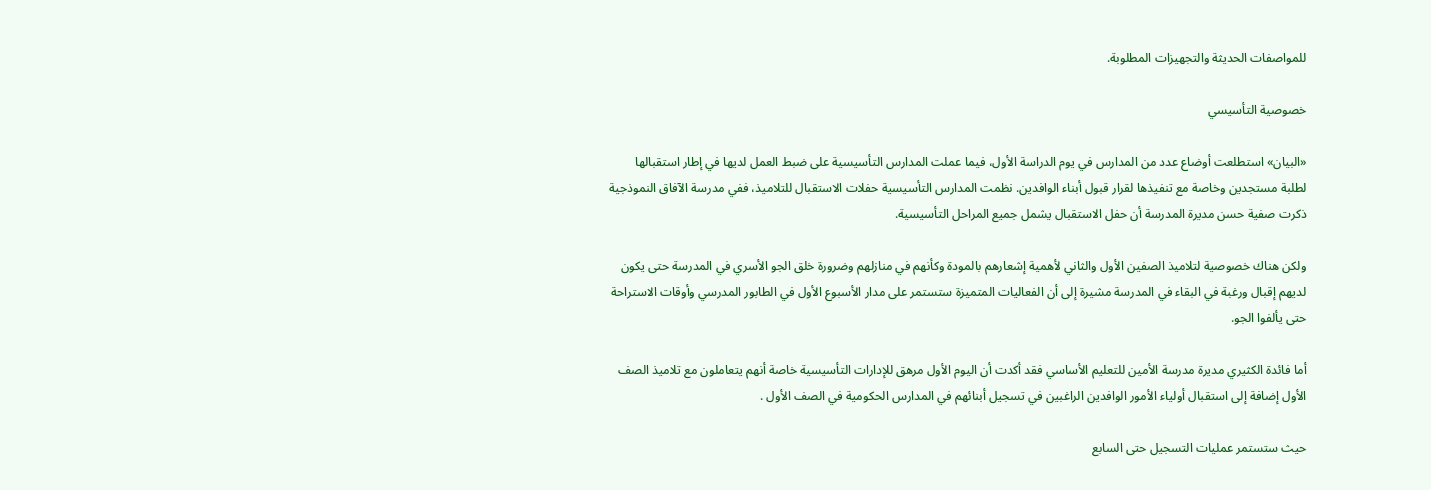للمواصفات الحديثة والتجهيزات المطلوبة.

خصوصية التأسيسي

«البيان» استطلعت أوضاع عدد من المدارس في يوم الدراسة الأول، فيما عملت المدارس التأسيسية على ضبط العمل لديها في إطار استقبالها لطلبة مستجدين وخاصة مع تنفيذها لقرار قبول أبناء الوافدين. نظمت المدارس التأسيسية حفلات الاستقبال للتلاميذ، ففي مدرسة الآفاق النموذجية ذكرت صفية حسن مديرة المدرسة أن حفل الاستقبال يشمل جميع المراحل التأسيسية.

ولكن هناك خصوصية لتلاميذ الصفين الأول والثاني لأهمية إشعارهم بالمودة وكأنهم في منازلهم وضرورة خلق الجو الأسري في المدرسة حتى يكون لديهم إقبال ورغبة في البقاء في المدرسة مشيرة إلى أن الفعاليات المتميزة ستستمر على مدار الأسبوع الأول في الطابور المدرسي وأوقات الاستراحة حتى يألفوا الجو.

أما فائدة الكثيري مديرة مدرسة الأمين للتعليم الأساسي فقد أكدت أن اليوم الأول مرهق للإدارات التأسيسية خاصة أنهم يتعاملون مع تلاميذ الصف الأول إضافة إلى استقبال أولياء الأمور الوافدين الراغبين في تسجيل أبنائهم في المدارس الحكومية في الصف الأول .

حيث ستستمر عمليات التسجيل حتى السابع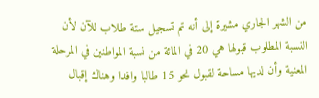من الشهر الجاري مشيرة إلى أنه تم تسجيل ستة طلاب للآن لأن النسبة المطلوب قبولها هي 20 في المائة من نسبة المواطنين في المرحلة المعنية وأن لديها مساحة لقبول نحو 15 طالبا وافدا وهناك إقبال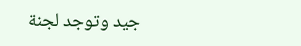جيد وتوجد لجنة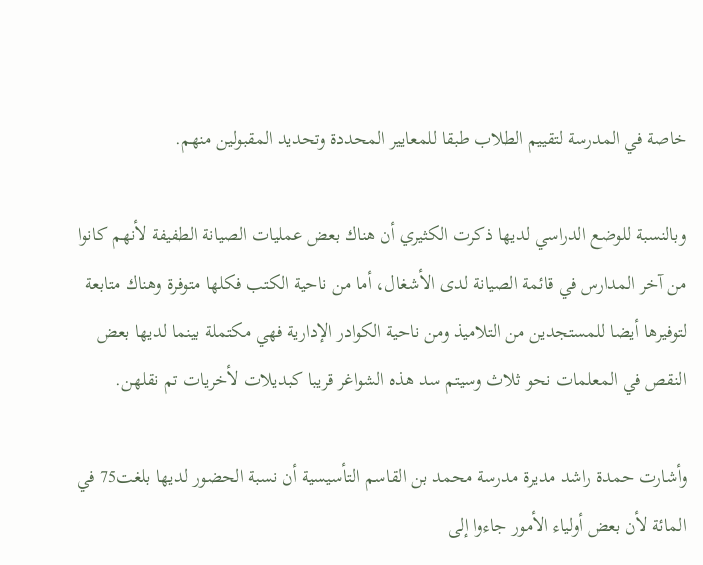خاصة في المدرسة لتقييم الطلاب طبقا للمعايير المحددة وتحديد المقبولين منهم.

وبالنسبة للوضع الدراسي لديها ذكرت الكثيري أن هناك بعض عمليات الصيانة الطفيفة لأنهم كانوا من آخر المدارس في قائمة الصيانة لدى الأشغال، أما من ناحية الكتب فكلها متوفرة وهناك متابعة لتوفيرها أيضا للمستجدين من التلاميذ ومن ناحية الكوادر الإدارية فهي مكتملة بينما لديها بعض النقص في المعلمات نحو ثلاث وسيتم سد هذه الشواغر قريبا كبديلات لأخريات تم نقلهن.

وأشارت حمدة راشد مديرة مدرسة محمد بن القاسم التأسيسية أن نسبة الحضور لديها بلغت75 في المائة لأن بعض أولياء الأمور جاءوا إلى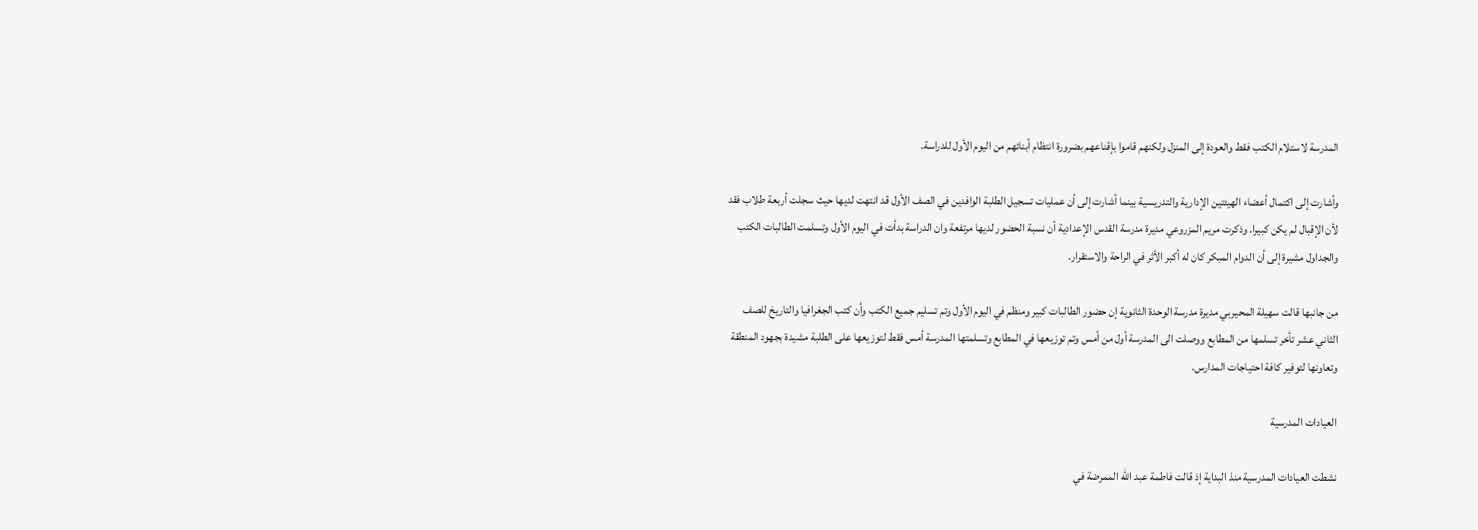المدرسة لاستلام الكتب فقط والعودة إلى المنزل ولكنهم قاموا بإقناعهم بضرورة انتظام أبنائهم من اليوم الأول للدراسة.

وأشارت إلى اكتمال أعضاء الهيئتين الإدارية والتدريسية بينما أشارت إلى أن عمليات تسجيل الطلبة الوافدين في الصف الأول قد انتهت لديها حيث سجلت أربعة طلاب فقد لأن الإقبال لم يكن كبيرا. وذكرت مريم المزروعي مديرة مدرسة القدس الإعدادية أن نسبة الحضور لديها مرتفعة وان الدراسة بدأت في اليوم الأول وتسلمت الطالبات الكتب والجداول مشيرة إلى أن الدوام المبكر كان له أكبر الأثر في الراحة والاستقرار.

من جانبها قالت سهيلة المحيربي مديرة مدرسة الوحدة الثانوية إن حضور الطالبات كبير ومنظم في اليوم الأول وتم تسليم جميع الكتب وأن كتب الجغرافيا والتاريخ للصف الثاني عشر تأخر تسلمها من المطابع ووصلت الى المدرسة أول من أمس وتم توزيعها في المطابع وتسلمتها المدرسة أمس فقط لتوزيعها على الطلبة مشيدة بجهود المنطقة وتعاونها لتوفير كافة احتياجات المدارس.

العيادات المدرسية

نشطت العيادات المدرسية منذ البداية إذ قالت فاطمة عبد الله الممرضة في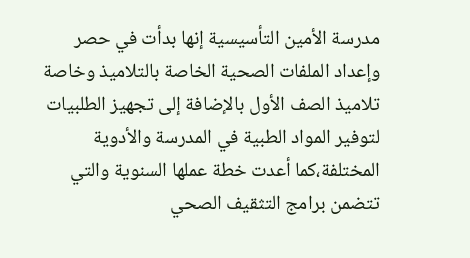مدرسة الأمين التأسيسية إنها بدأت في حصر وإعداد الملفات الصحية الخاصة بالتلاميذ وخاصة تلاميذ الصف الأول بالإضافة إلى تجهيز الطلبيات لتوفير المواد الطبية في المدرسة والأدوية المختلفة،كما أعدت خطة عملها السنوية والتي تتضمن برامج التثقيف الصحي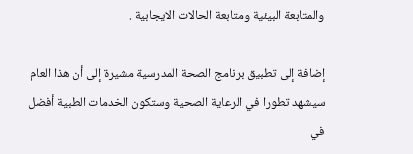والمتابعة البيئية ومتابعة الحالات الايجابية .

إضافة إلى تطبيق برنامج الصحة المدرسية مشيرة إلى أن هذا العام سيشهد تطورا في الرعاية الصحية وستكون الخدمات الطبية أفضل في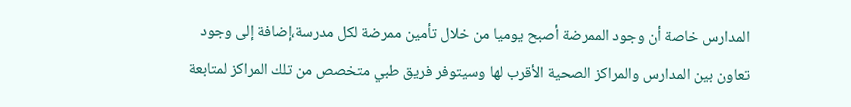المدارس خاصة أن وجود الممرضة أصبح يوميا من خلال تأمين ممرضة لكل مدرسة،إضافة إلى وجود تعاون بين المدارس والمراكز الصحية الأقرب لها وسيتوفر فريق طبي متخصص من تلك المراكز لمتابعة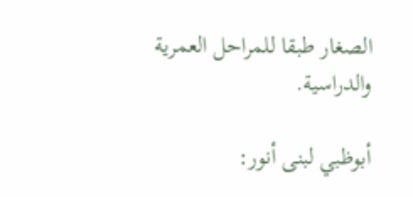الصغار طبقا للمراحل العمرية والدراسية.

أبوظبي لبنى أنور: